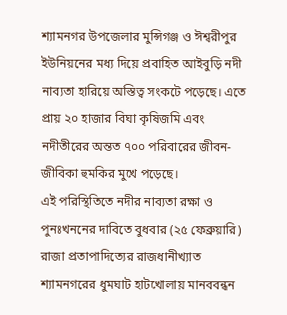শ্যামনগর উপজেলার মুন্সিগঞ্জ ও ঈশ্বরীপুর ইউনিয়নের মধ্য দিয়ে প্রবাহিত আইবুড়ি নদী নাব্যতা হারিয়ে অস্তিত্ব সংকটে পড়েছে। এতে প্রায় ২০ হাজার বিঘা কৃষিজমি এবং নদীতীরের অন্তত ৭০০ পরিবারের জীবন-জীবিকা হুমকির মুখে পড়েছে।
এই পরিস্থিতিতে নদীর নাব্যতা রক্ষা ও পুনঃখননের দাবিতে বুধবার (২৫ ফেব্রুয়ারি) রাজা প্রতাপাদিত্যের রাজধানীখ্যাত শ্যামনগরের ধুমঘাট হাটখোলায় মানববন্ধন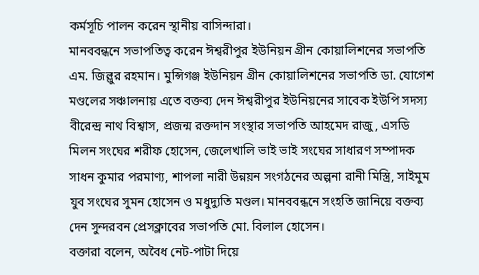কর্মসূচি পালন করেন স্থানীয় বাসিন্দারা।
মানববন্ধনে সভাপতিত্ব করেন ঈশ্বরীপুর ইউনিয়ন গ্রীন কোয়ালিশনের সভাপতি এম. জিল্লুর রহমান। মুন্সিগঞ্জ ইউনিয়ন গ্রীন কোয়ালিশনের সভাপতি ডা. যোগেশ মণ্ডলের সঞ্চালনায় এতে বক্তব্য দেন ঈশ্বরীপুর ইউনিয়নের সাবেক ইউপি সদস্য বীরেন্দ্র নাথ বিশ্বাস, প্রজন্ম রক্তদান সংস্থার সভাপতি আহমেদ রাজু, এসডি মিলন সংঘের শরীফ হোসেন, জেলেখালি ভাই ভাই সংঘের সাধারণ সম্পাদক সাধন কুমার পরমাণ্য, শাপলা নারী উন্নয়ন সংগঠনের অল্পনা রানী মিস্ত্রি, সাইমুম যুব সংঘের সুমন হোসেন ও মধুদ্যুতি মণ্ডল। মানববন্ধনে সংহতি জানিয়ে বক্তব্য দেন সুন্দরবন প্রেসক্লাবের সভাপতি মো. বিলাল হোসেন।
বক্তারা বলেন, অবৈধ নেট-পাটা দিয়ে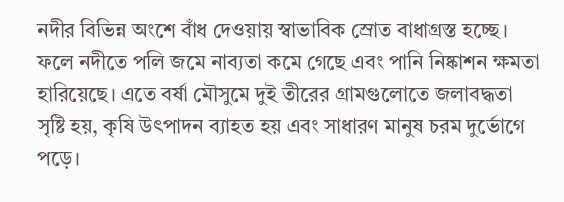নদীর বিভিন্ন অংশে বাঁধ দেওয়ায় স্বাভাবিক স্রোত বাধাগ্রস্ত হচ্ছে। ফলে নদীতে পলি জমে নাব্যতা কমে গেছে এবং পানি নিষ্কাশন ক্ষমতা হারিয়েছে। এতে বর্ষা মৌসুমে দুই তীরের গ্রামগুলোতে জলাবদ্ধতা সৃষ্টি হয়, কৃষি উৎপাদন ব্যাহত হয় এবং সাধারণ মানুষ চরম দুর্ভোগে পড়ে।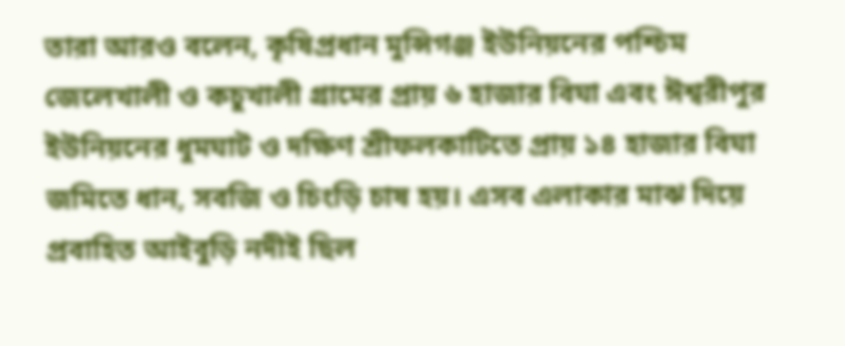তারা আরও বলেন, কৃষিপ্রধান মুন্সিগঞ্জ ইউনিয়নের পশ্চিম জেলেখালী ও কচুখালী গ্রামের প্রায় ৬ হাজার বিঘা এবং ঈশ্বরীপুর ইউনিয়নের ধুমঘাট ও দক্ষিণ শ্রীফলকাটিতে প্রায় ১৪ হাজার বিঘা জমিতে ধান, সবজি ও চিংড়ি চাষ হয়। এসব এলাকার মাঝ দিয়ে প্রবাহিত আইবুড়ি নদীই ছিল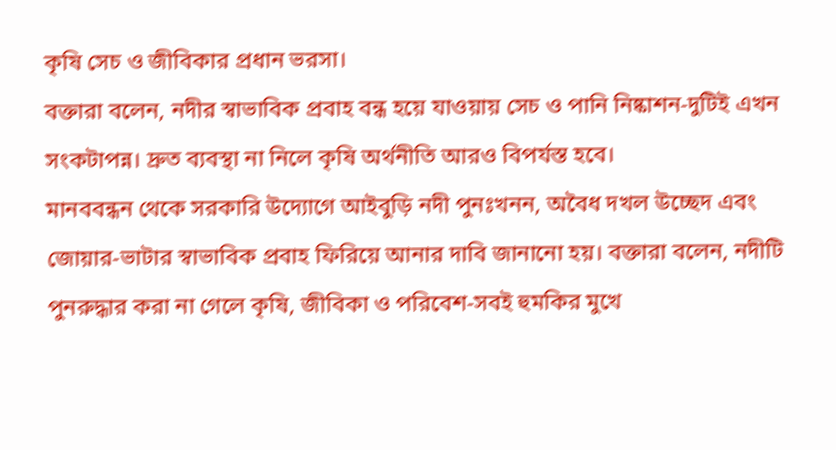কৃষি সেচ ও জীবিকার প্রধান ভরসা।
বক্তারা বলেন, নদীর স্বাভাবিক প্রবাহ বন্ধ হয়ে যাওয়ায় সেচ ও পানি নিষ্কাশন-দুটিই এখন সংকটাপন্ন। দ্রুত ব্যবস্থা না নিলে কৃষি অর্থনীতি আরও বিপর্যস্ত হবে।
মানববন্ধন থেকে সরকারি উদ্যোগে আইবুড়ি নদী পুনঃখনন, অবৈধ দখল উচ্ছেদ এবং জোয়ার-ভাটার স্বাভাবিক প্রবাহ ফিরিয়ে আনার দাবি জানানো হয়। বক্তারা বলেন, নদীটি পুনরুদ্ধার করা না গেলে কৃষি, জীবিকা ও পরিবেশ-সবই হুমকির মুখে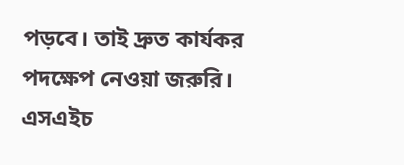পড়বে। তাই দ্রুত কার্যকর পদক্ষেপ নেওয়া জরুরি।
এসএইচ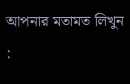আপনার মতামত লিখুন :